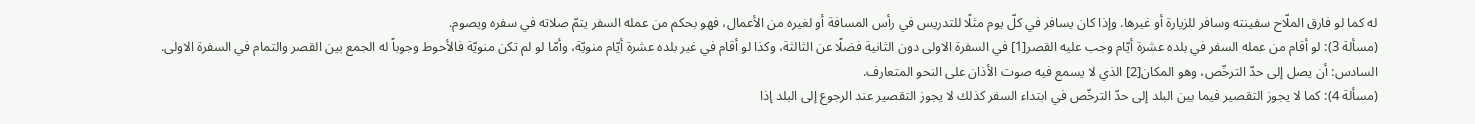له كما لو فارق الملّاح سفينته وسافر للزيارة أو غيرها. وإذا كان يسافر في كلّ يوم مثلًا للتدريس في رأس المسافة أو لغيره من الأعمال، فهو بحكم من عمله السفر يتمّ صلاته في سفره ويصوم.
(مسألة 3): لو أقام من عمله السفر في بلده عشرة أيّام وجب عليه القصر[1] في السفرة الاولى دون الثانية فضلًا عن الثالثة، وكذا لو أقام في غير بلده عشرة أيّام منويّة، وأمّا لو لم تكن منويّة فالأحوط وجوباً له الجمع بين القصر والتمام في السفرة الاولى.
السادس: أن يصل إلى حدّ الترخّص، وهو المكان[2] الذي لا يسمع فيه صوت الأذان على النحو المتعارف.
(مسألة 4): كما لا يجوز التقصير فيما بين البلد إلى حدّ الترخّص في ابتداء السفر كذلك لا يجوز التقصير عند الرجوع إلى البلد إذا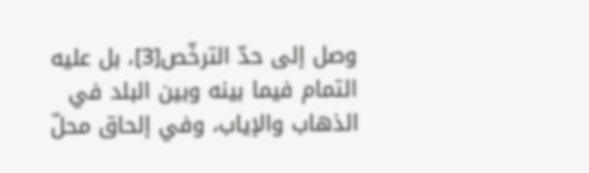وصل إلى حدّ الترخّص[3]، بل عليه التمام فيما بينه وبين البلد في الذهاب والإياب، وفي إلحاق محلّ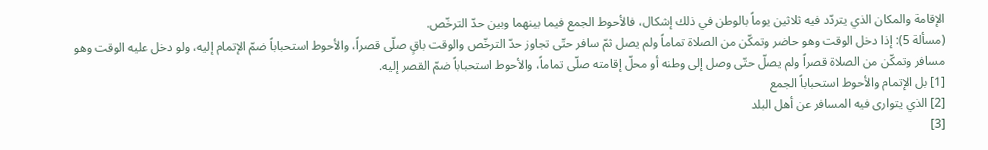الإقامة والمكان الذي يتردّد فيه ثلاثين يوماً بالوطن في ذلك إشكال، فالأحوط الجمع فيما بينهما وبين حدّ الترخّص.
(مسألة 5): إذا دخل الوقت وهو حاضر وتمكّن من الصلاة تماماً ولم يصل ثمّ سافر حتّى تجاوز حدّ الترخّص والوقت باقٍ صلّى قصراً، والأحوط استحباباً ضمّ الإتمام إليه، ولو دخل عليه الوقت وهو مسافر وتمكّن من الصلاة قصراً ولم يصلّ حتّى وصل إلى وطنه أو محلّ إقامته صلّى تماماً، والأحوط استحباباً ضمّ القصر إليه.
[1] بل الإتمام والأحوط استحباباً الجمع
[2] الذي يتوارى فيه المسافر عن أهل البلد
[3]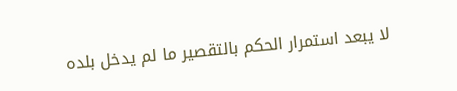لا يبعد استمرار الحكم بالتقصير ما لم يدخل بلده